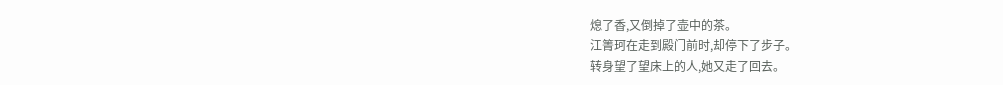熄了香,又倒掉了壶中的茶。
江箐珂在走到殿门前时,却停下了步子。
转身望了望床上的人,她又走了回去。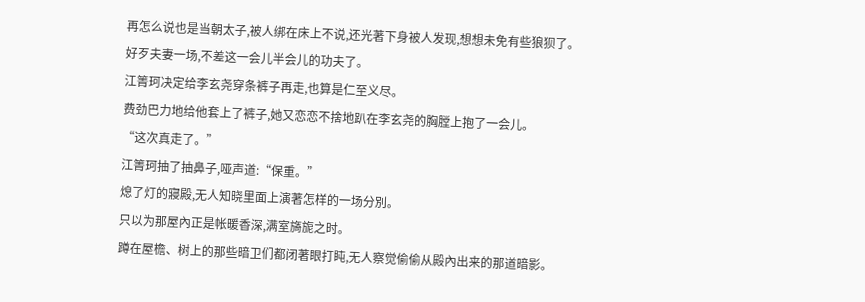再怎么说也是当朝太子,被人绑在床上不说,还光著下身被人发现,想想未免有些狼狈了。
好歹夫妻一场,不差这一会儿半会儿的功夫了。
江箐珂决定给李玄尧穿条裤子再走,也算是仁至义尽。
费劲巴力地给他套上了裤子,她又恋恋不捨地趴在李玄尧的胸膛上抱了一会儿。
“这次真走了。”
江箐珂抽了抽鼻子,哑声道:“保重。”
熄了灯的寢殿,无人知晓里面上演著怎样的一场分別。
只以为那屋內正是帐暖香深,满室旖旎之时。
蹲在屋檐、树上的那些暗卫们都闭著眼打盹,无人察觉偷偷从殿內出来的那道暗影。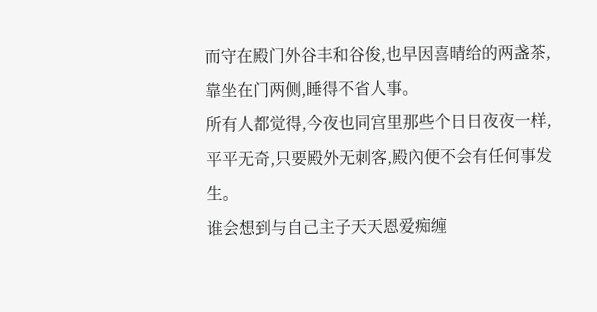而守在殿门外谷丰和谷俊,也早因喜晴给的两盏茶,靠坐在门两侧,睡得不省人事。
所有人都觉得,今夜也同宫里那些个日日夜夜一样,平平无奇,只要殿外无刺客,殿內便不会有任何事发生。
谁会想到与自己主子天天恩爱痴缠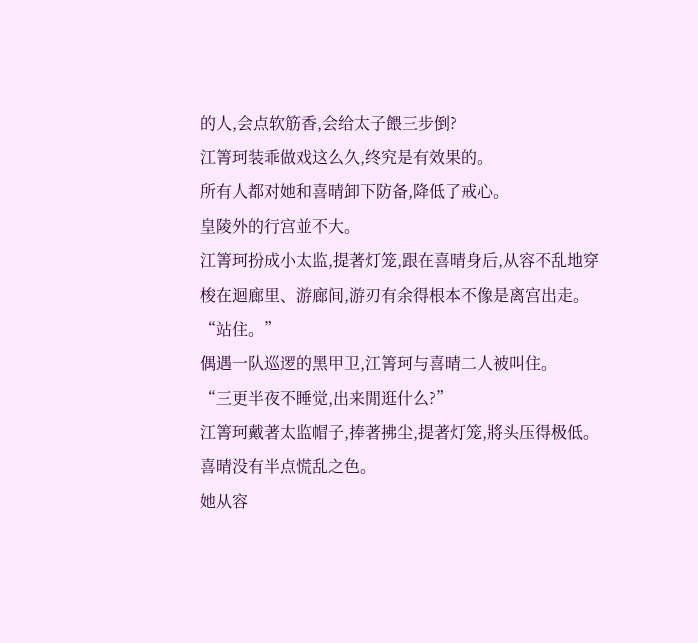的人,会点软筋香,会给太子餵三步倒?
江箐珂装乖做戏这么久,终究是有效果的。
所有人都对她和喜晴卸下防备,降低了戒心。
皇陵外的行宫並不大。
江箐珂扮成小太监,提著灯笼,跟在喜晴身后,从容不乱地穿梭在迴廊里、游廊间,游刃有余得根本不像是离宫出走。
“站住。”
偶遇一队巡逻的黑甲卫,江箐珂与喜晴二人被叫住。
“三更半夜不睡觉,出来閒逛什么?”
江箐珂戴著太监帽子,捧著拂尘,提著灯笼,將头压得极低。
喜晴没有半点慌乱之色。
她从容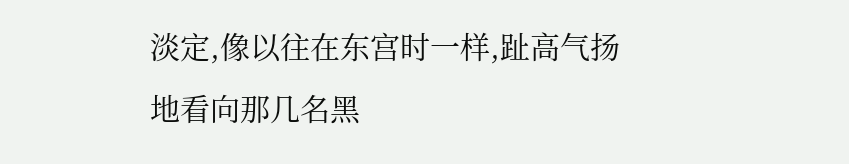淡定,像以往在东宫时一样,趾高气扬地看向那几名黑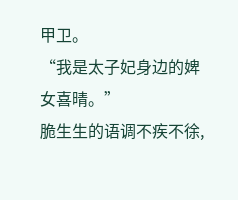甲卫。
“我是太子妃身边的婢女喜晴。”
脆生生的语调不疾不徐,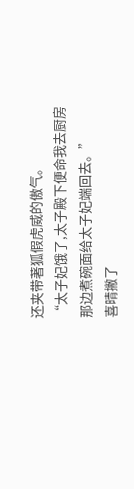还夹带著狐假虎威的傲气。
“太子妃饿了,太子殿下便命我去厨房那边煮碗面给太子妃端回去。”
喜晴撇了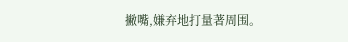撇嘴,嫌弃地打量著周围。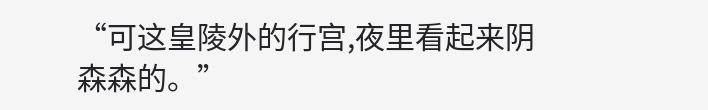“可这皇陵外的行宫,夜里看起来阴森森的。”